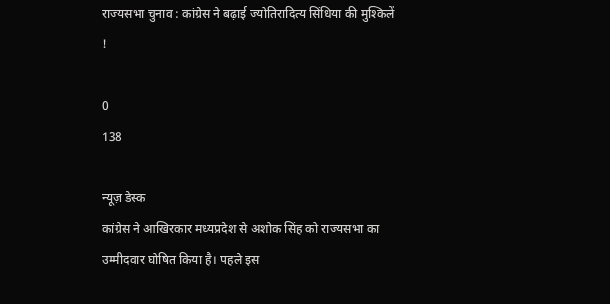राज्यसभा चुनाव : कांग्रेस ने बढ़ाई ज्योतिरादित्य सिंधिया की मुश्किलें !

0
138

न्यूज़ डेस्क
कांग्रेस ने आखिरकार मध्यप्रदेश से अशोक सिंह को राज्यसभा का उम्मीदवार घोषित किया है। पहले इस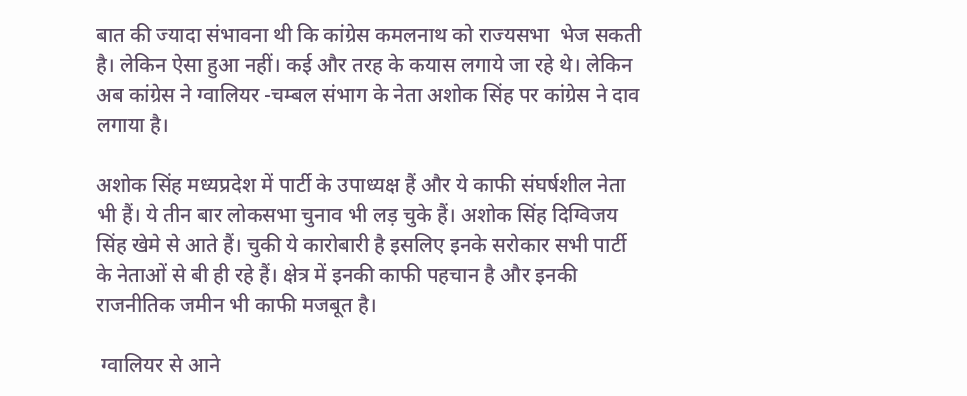बात की ज्यादा संभावना थी कि कांग्रेस कमलनाथ को राज्यसभा  भेज सकती है। लेकिन ऐसा हुआ नहीं। कई और तरह के कयास लगाये जा रहे थे। लेकिन अब कांग्रेस ने ग्वालियर -चम्बल संभाग के नेता अशोक सिंह पर कांग्रेस ने दाव लगाया है।

अशोक सिंह मध्यप्रदेश में पार्टी के उपाध्यक्ष हैं और ये काफी संघर्षशील नेता भी हैं। ये तीन बार लोकसभा चुनाव भी लड़ चुके हैं। अशोक सिंह दिग्विजय सिंह खेमे से आते हैं। चुकी ये कारोबारी है इसलिए इनके सरोकार सभी पार्टी के नेताओं से बी ही रहे हैं। क्षेत्र में इनकी काफी पहचान है और इनकी राजनीतिक जमीन भी काफी मजबूत है।

 ग्वालियर से आने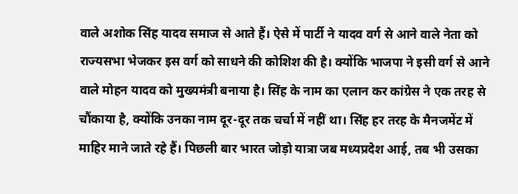वाले अशोक सिंह यादव समाज से आते हैं। ऐसे में पार्टी ने यादव वर्ग से आने वाले नेता को राज्यसभा भेजकर इस वर्ग को साधने की कोशिश की है। क्योंकि भाजपा ने इसी वर्ग से आने वाले मोहन यादव को मुख्यमंत्री बनाया है। सिंह के नाम का एलान कर कांग्रेस ने एक तरह से चौंकाया है, क्योंकि उनका नाम दूर-दूर तक चर्चा में नहीं था। सिंह हर तरह के मैनजमेंट में माहिर माने जाते रहे हैं। पिछली बार भारत जोड़ो यात्रा जब मध्यप्रदेश आई, तब भी उसका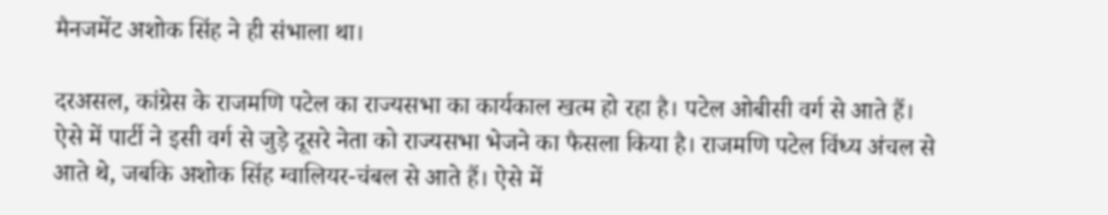मैनजमेंट अशोक सिंह ने ही संभाला था।

दरअसल, कांग्रेस के राजमणि पटेल का राज्यसभा का कार्यकाल खत्म हो रहा है। पटेल ओबीसी वर्ग से आते हैं। ऐसे में पार्टी ने इसी वर्ग से जुड़े दूसरे नेता को राज्यसभा भेजने का फैसला किया है। राजमणि पटेल विंध्य अंचल से आते थे, जबकि अशोक सिंह ग्वालियर-चंबल से आते हैं। ऐसे में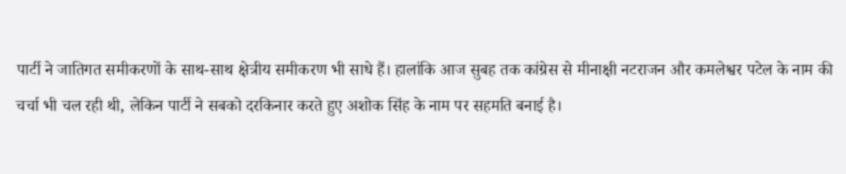पार्टी ने जातिगत समीकरणों के साथ-साथ क्षेत्रीय समीकरण भी साधे हैं। हालांकि आज सुबह तक कांग्रेस से मीनाक्षी नटराजन और कमलेश्वर पटेल के नाम की चर्चा भी चल रही थी, लेकिन पार्टी ने सबको दरकिनार करते हुए अशोक सिंह के नाम पर सहमति बनाई है।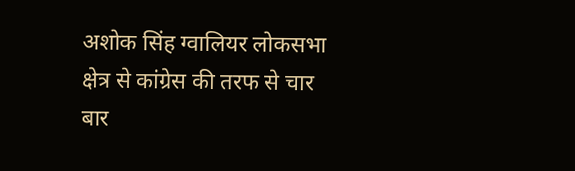अशोक सिंह ग्वालियर लोकसभा क्षेत्र से कांग्रेस की तरफ से चार बार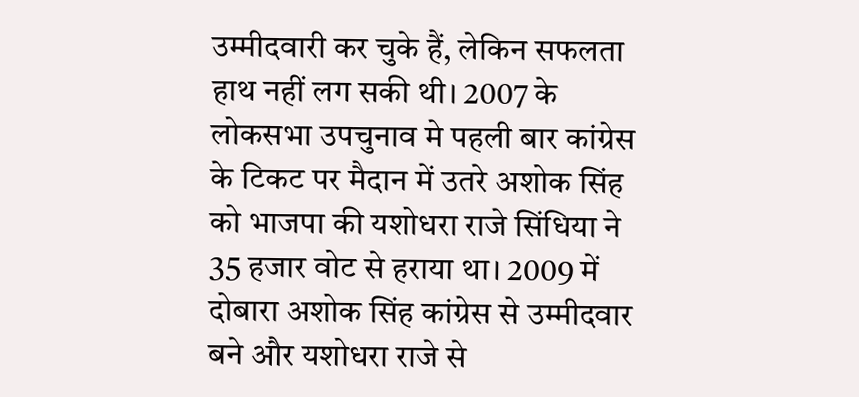उम्मीदवारी कर चुके हैं, लेकिन सफलता हाथ नहीं लग सकी थी। 2007 के लोकसभा उपचुनाव मे पहली बार कांग्रेस के टिकट पर मैदान में उतरे अशोक सिंह को भाजपा की यशोधरा राजे सिंधिया ने 35 हजार वोट से हराया था। 2009 में दोबारा अशोक सिंह कांग्रेस से उम्मीदवार बने और यशोधरा राजे से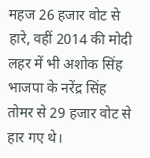महज 26 हजार वोट से हारे, वहीं 2014 की मोदी लहर में भी अशोक सिंह भाजपा के नरेंद्र सिंह तोमर से 29 हजार वोट से हार गए थे।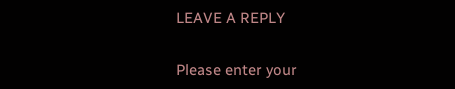LEAVE A REPLY

Please enter your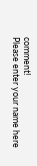comment!
Please enter your name here